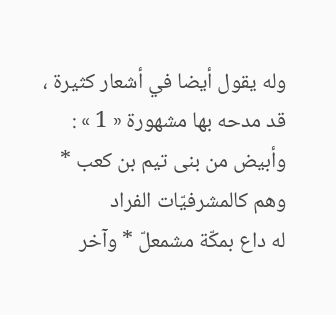وله يقول أيضا في أشعار كثيرة ، قد مدحه بها مشهورة « 1 » :
وأبيض من بنى تيم بن كعب * وهم كالمشرفيّات الفراد
له داع بمكّة مشمعلّ * وآخر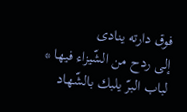فوق دارته ينادى
إلى ردح من الشّيزاء فيها * لباب البرّ يلبك بالشّهاد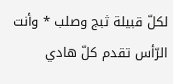لكلّ قبيلة ثبج وصلب * وأنت الرّأس تقدم كلّ هادي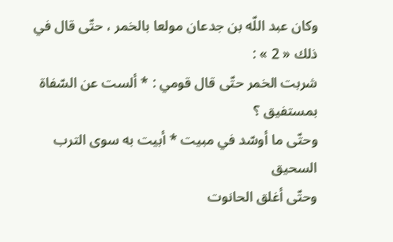وكان عبد اللّه بن جدعان مولعا بالخمر ، حتّى قال في ذلك « 2 » :
شربت الخمر حتّى قال قومي : * ألست عن السّفاة بمستفيق ؟
وحتّى ما أوسّد في مبيت * أبيت به سوى الترب السحيق
وحتّى أغلق الحانوت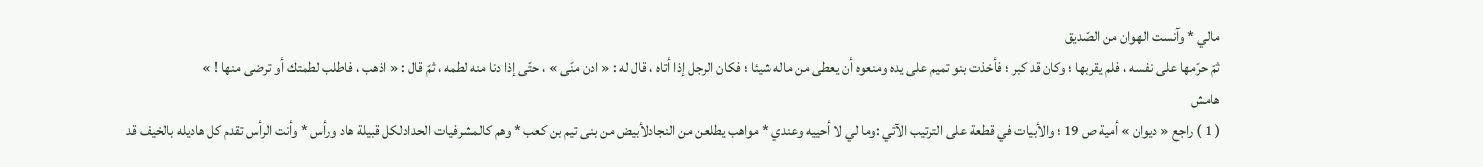مالي * وآنست الهوان من الصّديق
ثمّ حرّمها على نفسه ، فلم يقربها ؛ وكان قد كبر ؛ فأخذت بنو تميم على يده ومنعوه أن يعطى من ماله شيئا ؛ فكان الرجل إذا أتاه ، قال له : « ادن منّى » ، حتّى إذا دنا منه لطمه ، ثمّ قال : « اذهب ، فاطلب لطمتك أو ترضى منها ! »
هامش
( 1 ) راجع « ديوان » أمية ص 19 ؛ والأبيات في قطعة على الترتيب الآتي :وما لي لا أحييه وعندي * مواهب يطلعن من النجادلأبيض من بنى تيم بن كعب * وهم كالمشرفيات الحدادلكل قبيلة هاد ورأس * وأنت الرأس تقدم كل هاديله بالخيف قد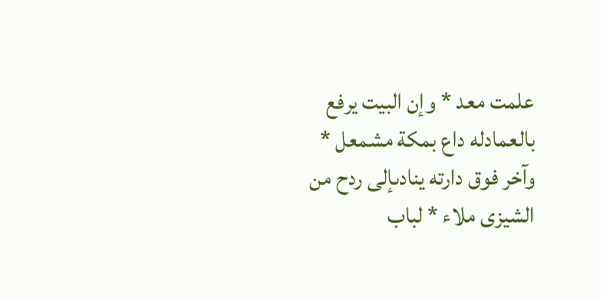علمت معد * وإن البيت يرفع بالعمادله داع بمكة مشمعل * وآخر فوق دارته ينادىإلى ردح من الشيزى ملاء * لباب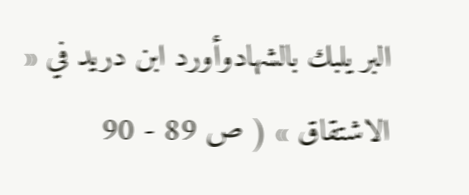البر يلبك بالشهادوأورد ابن دريد في « الاشتقاق » ( ص 89 - 90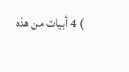) 4 أبيات من هذه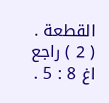القطعة .
( 2 ) راجع اغ 8 : 5 .